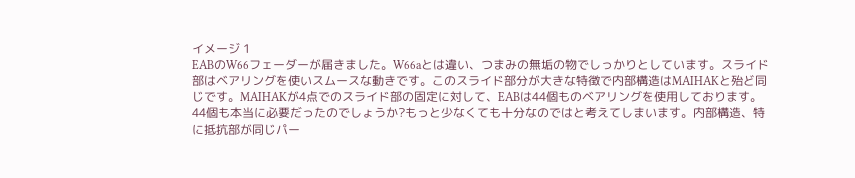イメージ 1
EABのW66フェーダーが届きました。W66aとは違い、つまみの無垢の物でしっかりとしています。スライド部はベアリングを使いスムースな動きです。このスライド部分が大きな特徴で内部構造はMAIHAKと殆ど同じです。MAIHAKが4点でのスライド部の固定に対して、EABは44個ものベアリングを使用しております。44個も本当に必要だったのでしょうか?もっと少なくても十分なのではと考えてしまいます。内部構造、特に抵抗部が同じパー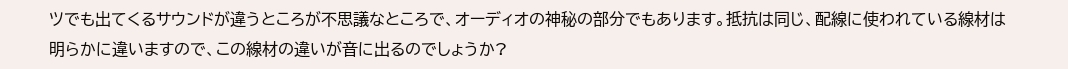ツでも出てくるサウンドが違うところが不思議なところで、オーディオの神秘の部分でもあります。抵抗は同じ、配線に使われている線材は明らかに違いますので、この線材の違いが音に出るのでしょうか?